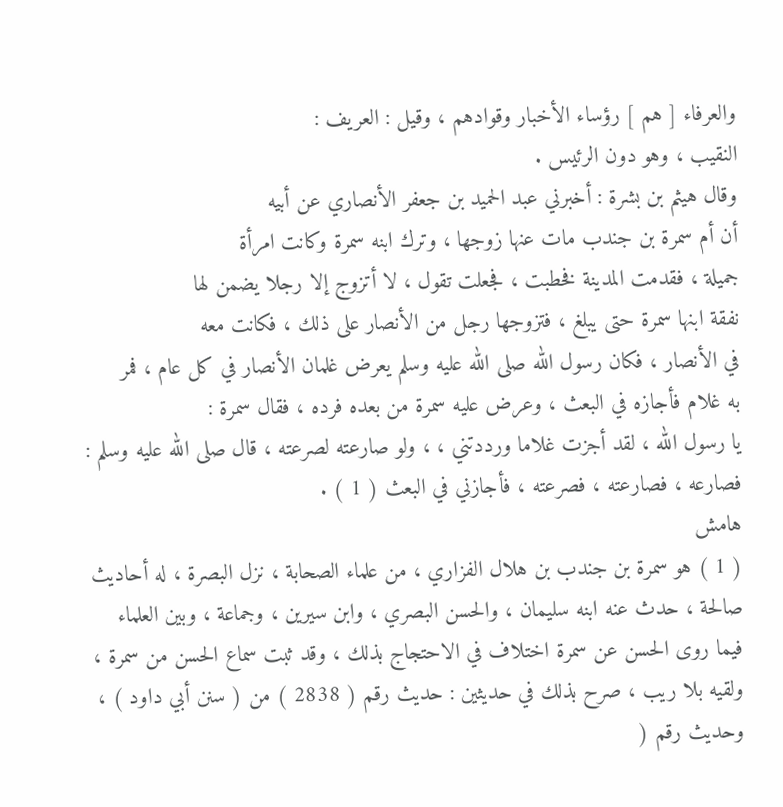والعرفاء [ هم ] رؤساء الأخبار وقوادهم ، وقيل : العريف :
النقيب ، وهو دون الرئيس .
وقال هيثم بن بشرة : أخبرني عبد الحميد بن جعفر الأنصاري عن أبيه
أن أم سمرة بن جندب مات عنها زوجها ، وترك ابنه سمرة وكانت امرأة
جميلة ، فقدمت المدينة فخطبت ، فجعلت تقول ، لا أتزوج إلا رجلا يضمن لها
نفقة ابنها سمرة حتى يبلغ ، فتزوجها رجل من الأنصار على ذلك ، فكانت معه
في الأنصار ، فكان رسول الله صلى الله عليه وسلم يعرض غلمان الأنصار في كل عام ، فمر
به غلام فأجازه في البعث ، وعرض عليه سمرة من بعده فرده ، فقال سمرة :
يا رسول الله ، لقد أجزت غلاما ورددتني ، ، ولو صارعته لصرعته ، قال صلى الله عليه وسلم :
فصارعه ، فصارعته ، فصرعته ، فأجازني في البعث ( 1 ) .
هامش
( 1 ) هو سمرة بن جندب بن هلال الفزاري ، من علماء الصحابة ، نزل البصرة ، له أحاديث
صالحة ، حدث عنه ابنه سليمان ، والحسن البصري ، وابن سيرين ، وجماعة ، وبين العلماء
فيما روى الحسن عن سمرة اختلاف في الاحتجاج بذلك ، وقد ثبت سماع الحسن من سمرة ،
ولقيه بلا ريب ، صرح بذلك في حديثين : حديث رقم ( 2838 ) من ( سنن أبي داود ) ،
وحديث رقم (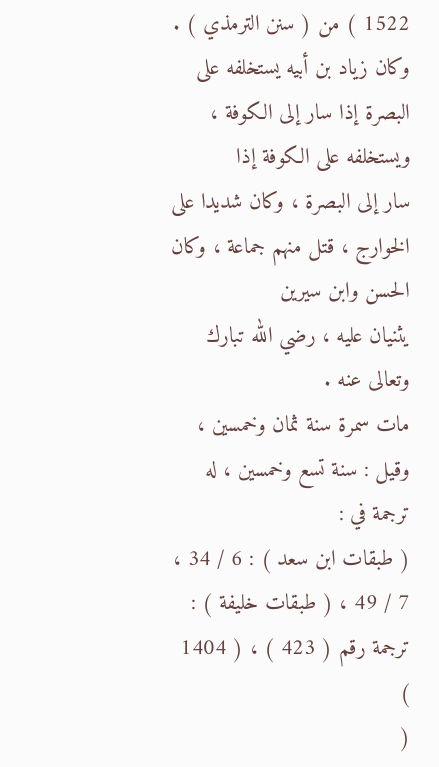1522 ) من ( سنن الترمذي ) .
وكان زياد بن أبيه يستخلفه على البصرة إذا سار إلى الكوفة ، ويستخلفه على الكوفة إذا
سار إلى البصرة ، وكان شديدا على الخوارج ، قتل منهم جماعة ، وكان الحسن وابن سيرين
يثنيان عليه ، رضي الله تبارك وتعالى عنه .
مات سمرة سنة ثمان وخمسين ، وقيل : سنة تسع وخمسين ، له ترجمة في :
( طبقات ابن سعد ) : 6 / 34 ، 7 / 49 ، ( طبقات خليفة ) : ترجمة رقم ( 423 ) ، ( 1404 )
(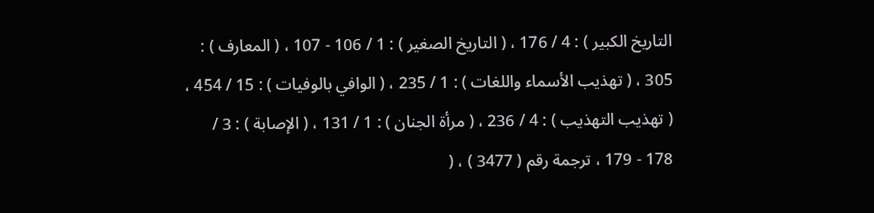التاريخ الكبير ) : 4 / 176 ، ( التاريخ الصغير ) : 1 / 106 - 107 ، ( المعارف ) :
305 ، ( تهذيب الأسماء واللغات ) : 1 / 235 ، ( الوافي بالوفيات ) : 15 / 454 ،
( تهذيب التهذيب ) : 4 / 236 ، ( مرأة الجنان ) : 1 / 131 ، ( الإصابة ) : 3 /
178 - 179 ، ترجمة رقم ( 3477 ) ، (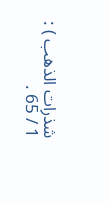شذرات الذهب ) : 1 / 65 .